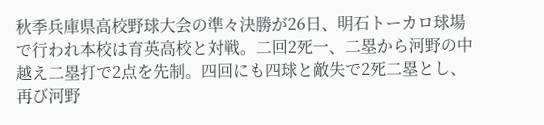秋季兵庫県高校野球大会の準々決勝が26日、明石トーカロ球場で行われ本校は育英高校と対戦。二回2死一、二塁から河野の中越え二塁打で2点を先制。四回にも四球と敵失で2死二塁とし、再び河野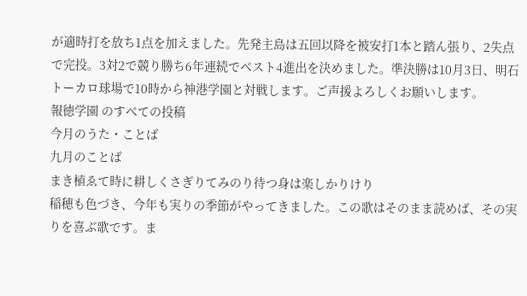が適時打を放ち1点を加えました。先発主島は五回以降を被安打1本と踏ん張り、2失点で完投。3対2で競り勝ち6年連続でベスト4進出を決めました。準決勝は10月3日、明石トーカロ球場で10時から神港学園と対戦します。ご声援よろしくお願いします。
報徳学園 のすべての投稿
今月のうた・ことば
九月のことば
まき植ゑて時に耕しくさぎりてみのり待つ身は楽しかりけり
稲穂も色づき、今年も実りの季節がやってきました。この歌はそのまま読めば、その実りを喜ぶ歌です。ま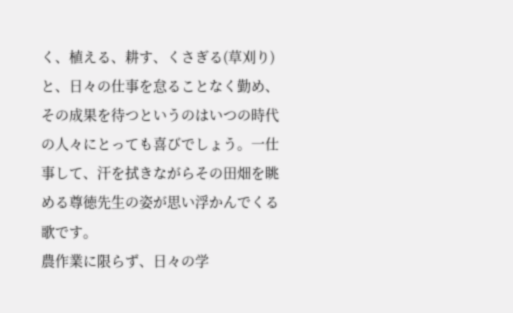く、植える、耕す、くさぎる(草刈り)と、日々の仕事を怠ることなく勤め、その成果を待つというのはいつの時代の人々にとっても喜びでしょう。一仕事して、汗を拭きながらその田畑を眺める尊徳先生の姿が思い浮かんでくる歌です。
農作業に限らず、日々の学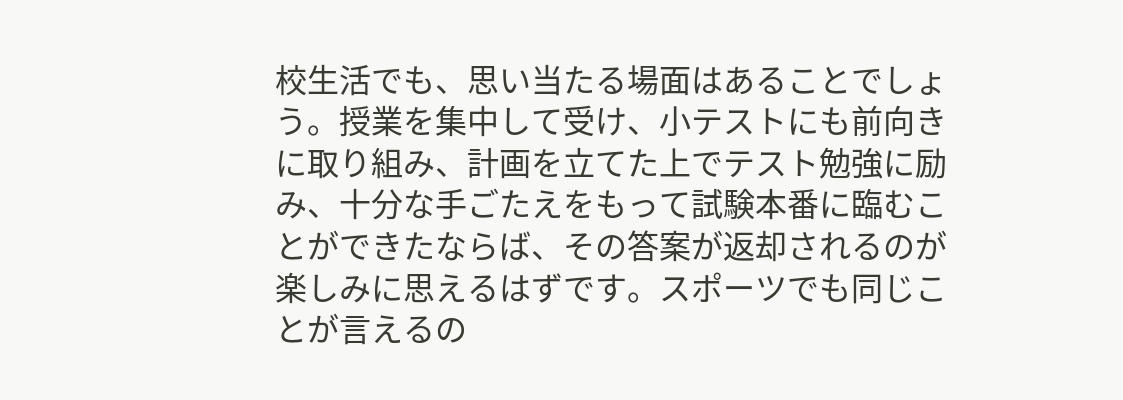校生活でも、思い当たる場面はあることでしょう。授業を集中して受け、小テストにも前向きに取り組み、計画を立てた上でテスト勉強に励み、十分な手ごたえをもって試験本番に臨むことができたならば、その答案が返却されるのが楽しみに思えるはずです。スポーツでも同じことが言えるの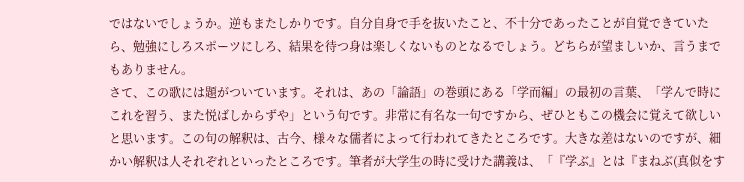ではないでしょうか。逆もまたしかりです。自分自身で手を抜いたこと、不十分であったことが自覚できていたら、勉強にしろスポーツにしろ、結果を待つ身は楽しくないものとなるでしょう。どちらが望ましいか、言うまでもありません。
さて、この歌には題がついています。それは、あの「論語」の巻頭にある「学而編」の最初の言葉、「学んで時にこれを習う、また悦ばしからずや」という句です。非常に有名な一句ですから、ぜひともこの機会に覚えて欲しいと思います。この句の解釈は、古今、様々な儒者によって行われてきたところです。大きな差はないのですが、細かい解釈は人それぞれといったところです。筆者が大学生の時に受けた講義は、「『学ぶ』とは『まねぶ(真似をす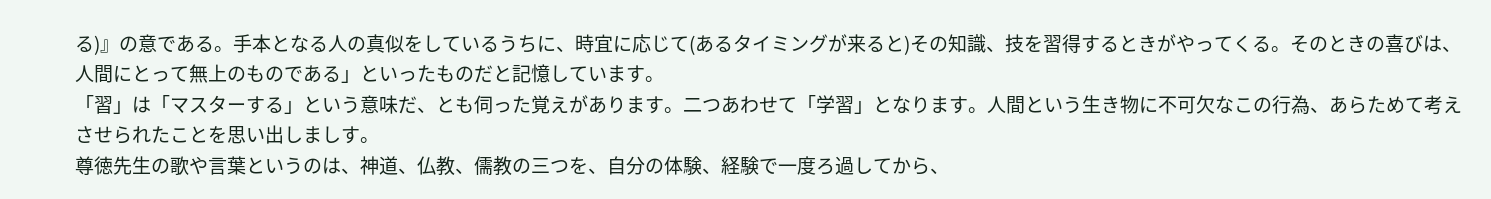る)』の意である。手本となる人の真似をしているうちに、時宜に応じて(あるタイミングが来ると)その知識、技を習得するときがやってくる。そのときの喜びは、人間にとって無上のものである」といったものだと記憶しています。
「習」は「マスターする」という意味だ、とも伺った覚えがあります。二つあわせて「学習」となります。人間という生き物に不可欠なこの行為、あらためて考えさせられたことを思い出しましす。
尊徳先生の歌や言葉というのは、神道、仏教、儒教の三つを、自分の体験、経験で一度ろ過してから、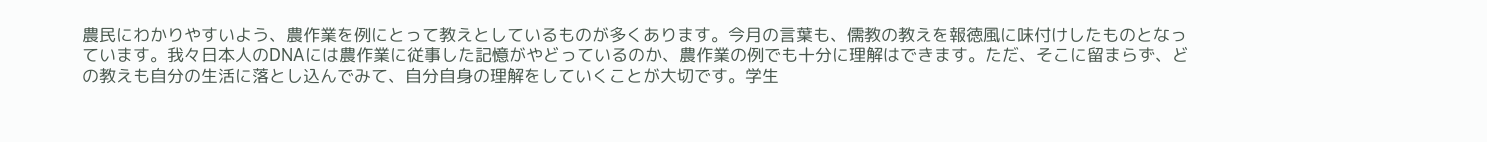農民にわかりやすいよう、農作業を例にとって教えとしているものが多くあります。今月の言葉も、儒教の教えを報徳風に味付けしたものとなっています。我々日本人のDNAには農作業に従事した記憶がやどっているのか、農作業の例でも十分に理解はできます。ただ、そこに留まらず、どの教えも自分の生活に落とし込んでみて、自分自身の理解をしていくことが大切です。学生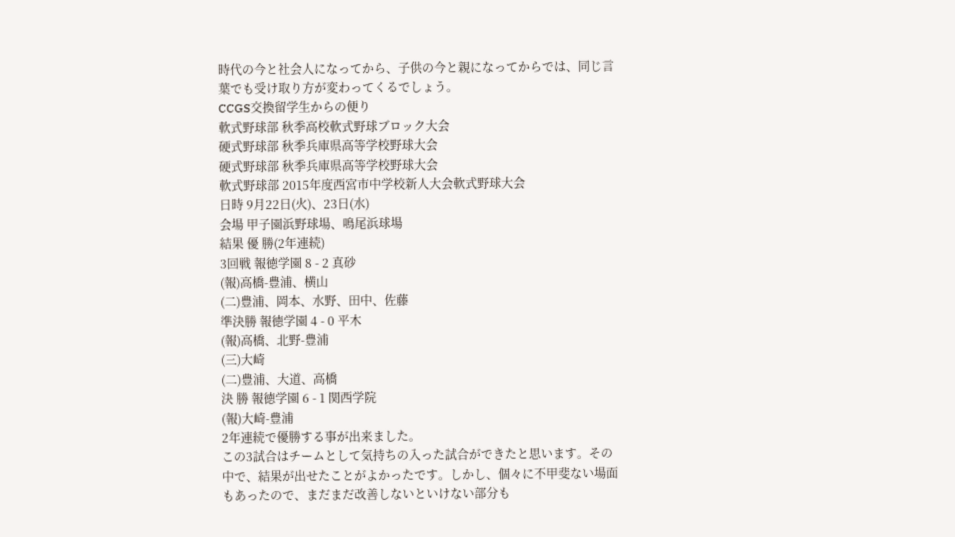時代の今と社会人になってから、子供の今と親になってからでは、同じ言葉でも受け取り方が変わってくるでしょう。
CCGS交換留学生からの便り
軟式野球部 秋季高校軟式野球ブロック大会
硬式野球部 秋季兵庫県高等学校野球大会
硬式野球部 秋季兵庫県高等学校野球大会
軟式野球部 2015年度西宮市中学校新人大会軟式野球大会
日時 9月22日(火)、23日(水)
会場 甲子園浜野球場、鳴尾浜球場
結果 優 勝(2年連続)
3回戦 報徳学園 8 - 2 真砂
(報)高橋-豊浦、横山
(二)豊浦、岡本、水野、田中、佐藤
準決勝 報徳学園 4 - 0 平木
(報)高橋、北野-豊浦
(三)大崎
(二)豊浦、大道、高橋
決 勝 報徳学園 6 - 1 関西学院
(報)大崎-豊浦
2年連続で優勝する事が出来ました。
この3試合はチームとして気持ちの入った試合ができたと思います。その中で、結果が出せたことがよかったです。しかし、個々に不甲斐ない場面もあったので、まだまだ改善しないといけない部分も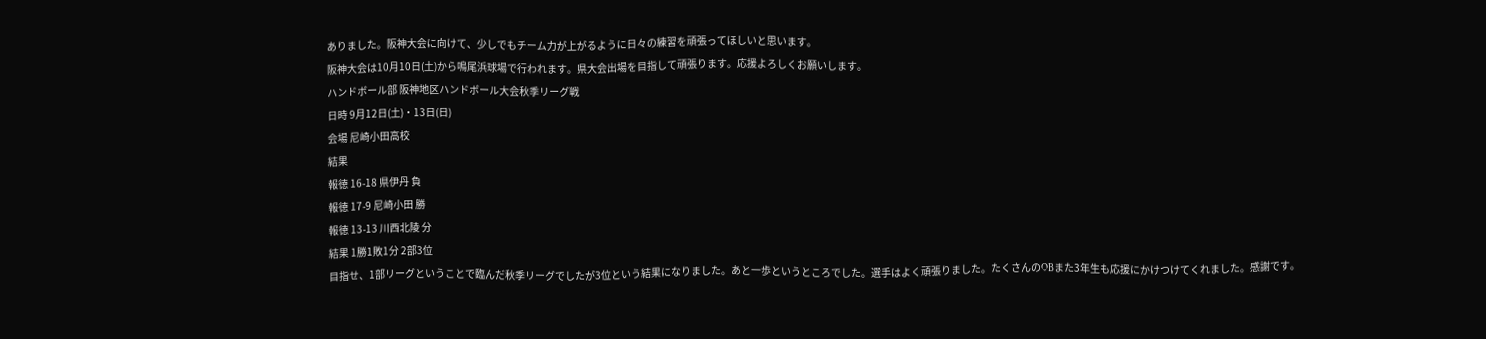ありました。阪神大会に向けて、少しでもチーム力が上がるように日々の練習を頑張ってほしいと思います。
阪神大会は10月10日(土)から鳴尾浜球場で行われます。県大会出場を目指して頑張ります。応援よろしくお願いします。
ハンドボール部 阪神地区ハンドボール大会秋季リーグ戦
日時 9月12日(土)・13日(日)
会場 尼崎小田高校
結果
報徳 16-18 県伊丹 負
報徳 17-9 尼崎小田 勝
報徳 13-13 川西北陵 分
結果 1勝1敗1分 2部3位
目指せ、1部リーグということで臨んだ秋季リーグでしたが3位という結果になりました。あと一歩というところでした。選手はよく頑張りました。たくさんのOBまた3年生も応援にかけつけてくれました。感謝です。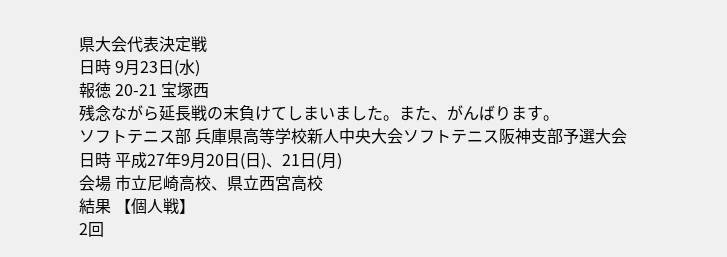県大会代表決定戦
日時 9月23日(水)
報徳 20-21 宝塚西
残念ながら延長戦の末負けてしまいました。また、がんばります。
ソフトテニス部 兵庫県高等学校新人中央大会ソフトテニス阪神支部予選大会
日時 平成27年9月20日(日)、21日(月)
会場 市立尼崎高校、県立西宮高校
結果 【個人戦】
2回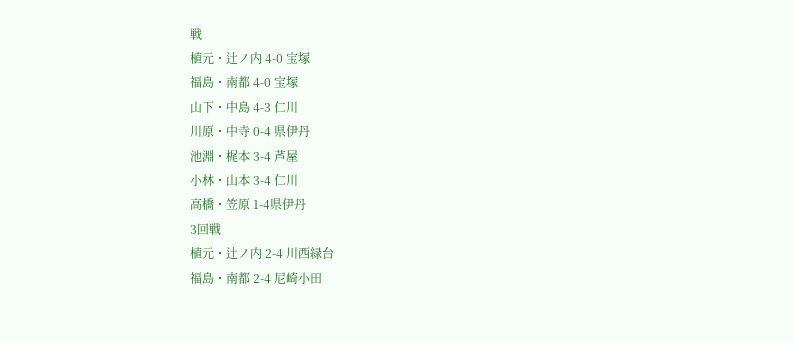戦
植元・辻ノ内 4-0 宝塚
福島・南都 4-0 宝塚
山下・中島 4-3 仁川
川原・中寺 0-4 県伊丹
池淵・梶本 3-4 芦屋
小林・山本 3-4 仁川
高橋・笠原 1-4県伊丹
3回戦
植元・辻ノ内 2-4 川西緑台
福島・南都 2-4 尼崎小田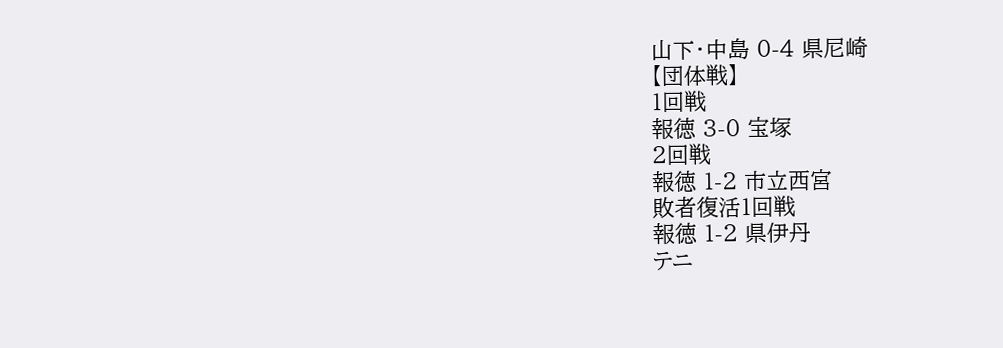山下・中島 0-4 県尼崎
【団体戦】
1回戦
報徳 3-0 宝塚
2回戦
報徳 1-2 市立西宮
敗者復活1回戦
報徳 1-2 県伊丹
テニ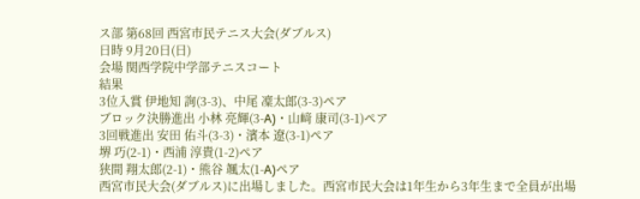ス部 第68回 西宮市民テニス大会(ダブルス)
日時 9月20日(日)
会場 関西学院中学部テニスコート
結果
3位入賞 伊地知 詢(3-3)、中尾 凜太郎(3-3)ペア
ブロック決勝進出 小林 亮輝(3-A)・山﨑 康司(3-1)ペア
3回戦進出 安田 佑斗(3-3)・濱本 遼(3-1)ペア
堺 巧(2-1)・西浦 淳貴(1-2)ペア
狭間 翔太郎(2-1)・熊谷 颯太(1-A)ペア
西宮市民大会(ダブルス)に出場しました。西宮市民大会は1年生から3年生まで全員が出場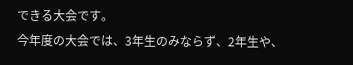できる大会です。
今年度の大会では、3年生のみならず、2年生や、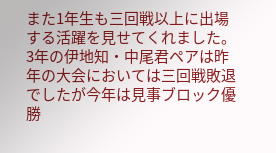また1年生も三回戦以上に出場する活躍を見せてくれました。3年の伊地知・中尾君ペアは昨年の大会においては三回戦敗退でしたが今年は見事ブロック優勝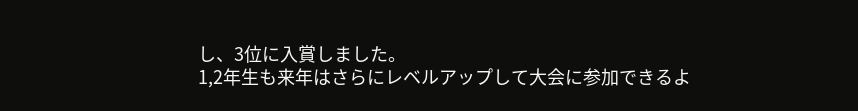し、3位に入賞しました。
1,2年生も来年はさらにレベルアップして大会に参加できるよ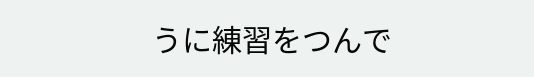うに練習をつんで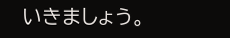いきましょう。